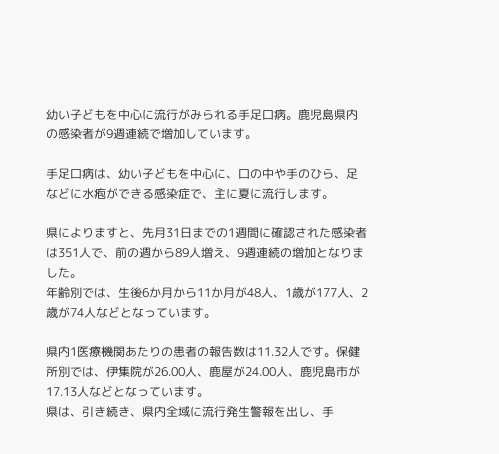幼い子どもを中心に流行がみられる手足口病。鹿児島県内の感染者が9週連続で増加しています。

手足口病は、幼い子どもを中心に、口の中や手のひら、足などに水疱ができる感染症で、主に夏に流行します。

県によりますと、先月31日までの1週間に確認された感染者は351人で、前の週から89人増え、9週連続の増加となりました。
年齢別では、生後6か月から11か月が48人、1歳が177人、2歳が74人などとなっています。

県内1医療機関あたりの患者の報告数は11.32人です。保健所別では、伊集院が26.00人、鹿屋が24.00人、鹿児島市が17.13人などとなっています。
県は、引き続き、県内全域に流行発生警報を出し、手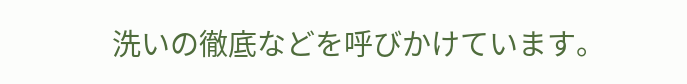洗いの徹底などを呼びかけています。